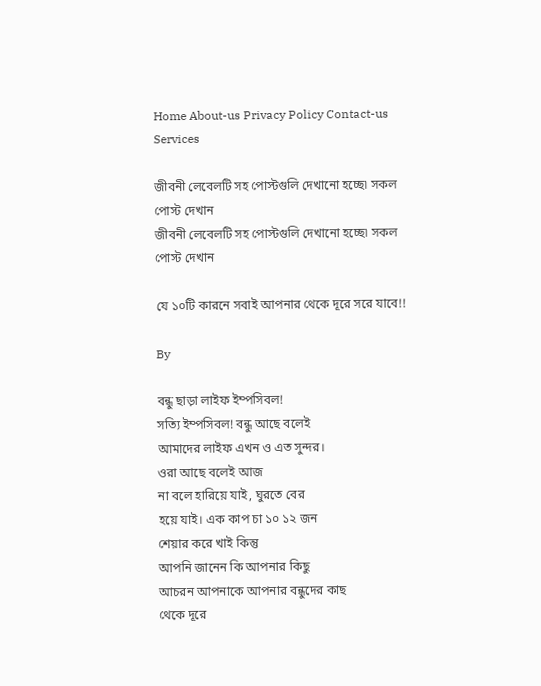Home About-us Privacy Policy Contact-us Services

জীবনী লেবেলটি সহ পোস্টগুলি দেখানো হচ্ছে৷ সকল পোস্ট দেখান
জীবনী লেবেলটি সহ পোস্টগুলি দেখানো হচ্ছে৷ সকল পোস্ট দেখান

যে ১০টি কারনে সবাই আপনার থেকে দূরে সরে যাবে!!

By

বন্ধু ছাড়া লাইফ ইম্পসিবল!
সত্যি ইম্পসিবল! বন্ধু আছে বলেই
আমাদের লাইফ এখন ও এত সুন্দর।
ওরা আছে বলেই আজ
না বলে হারিয়ে যাই, ঘুরতে বের
হয়ে যাই। এক কাপ চা ১০ ১২ জন
শেয়ার করে খাই কিন্তু
আপনি জানেন কি আপনার কিছু
আচরন আপনাকে আপনার বন্ধুদের কাছ
থেকে দূরে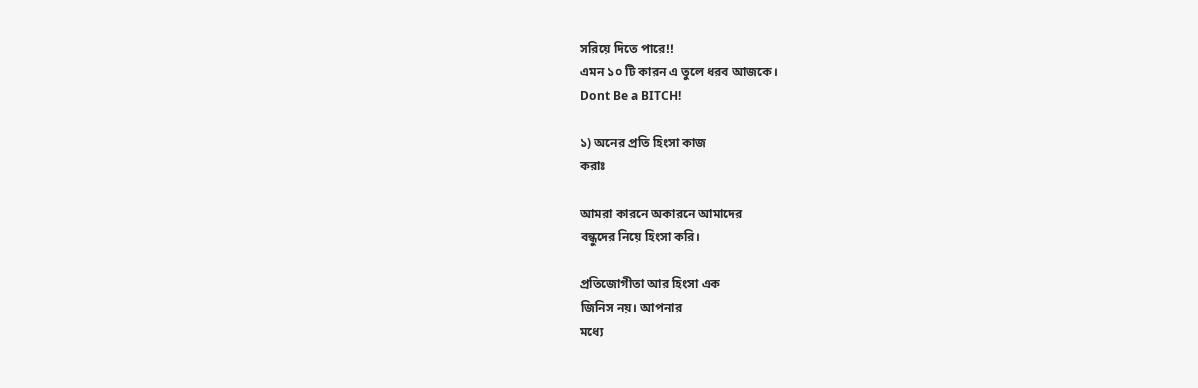সরিয়ে দিতে পারে!!
এমন ১০ টি কারন এ তুলে ধরব আজকে।
Dont Be a BITCH!

১) অনের প্রতি হিংসা কাজ
করাঃ

আমরা কারনে অকারনে আমাদের
বন্ধুদের নিয়ে হিংসা করি।

প্রতিজোগীতা আর হিংসা এক
জিনিস নয়। আপনার
মধ্যে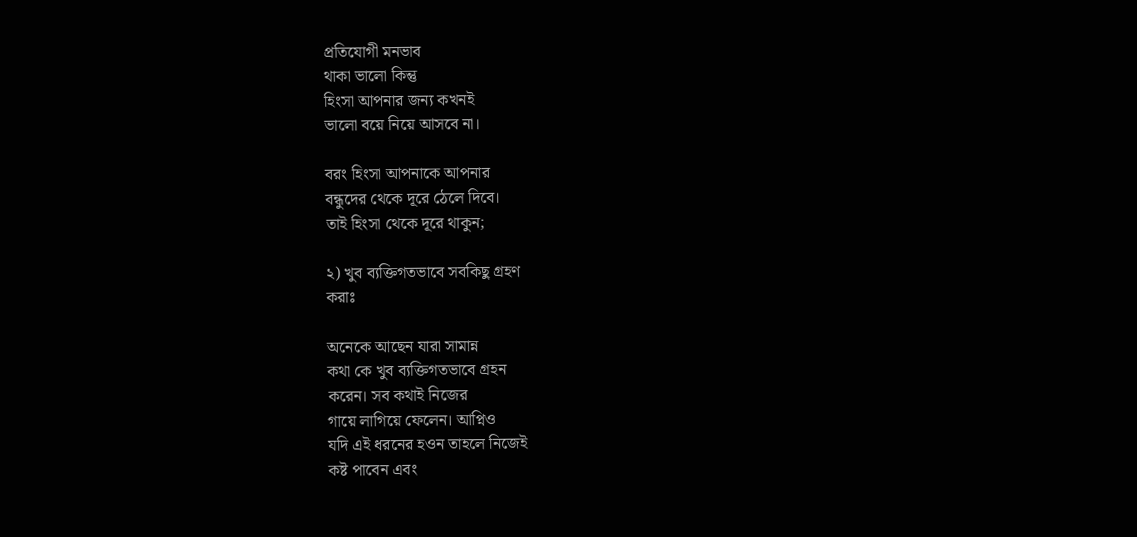প্রতিযোগী মনভাব
থাকা ভালো কিন্তু
হিংসা আপনার জন্য কখনই
ভালো বয়ে নিয়ে আসবে না।

বরং হিংসা আপনাকে আপনার
বন্ধুদের থেকে দূরে ঠেলে দিবে।
তাই হিংসা থেকে দূরে থাকুন;

২) খুব ব্যক্তিগতভাবে সবকিছু গ্রহণ
করাঃ

অনেকে আছেন যারা সামান্ন
কথা কে খুব ব্যক্তিগতভাবে গ্রহন
করেন। সব কথাই নিজের
গায়ে লাগিয়ে ফেলেন। আপ্নিও
যদি এই ধরনের হওন তাহলে নিজেই
কষ্ট পাবেন এবং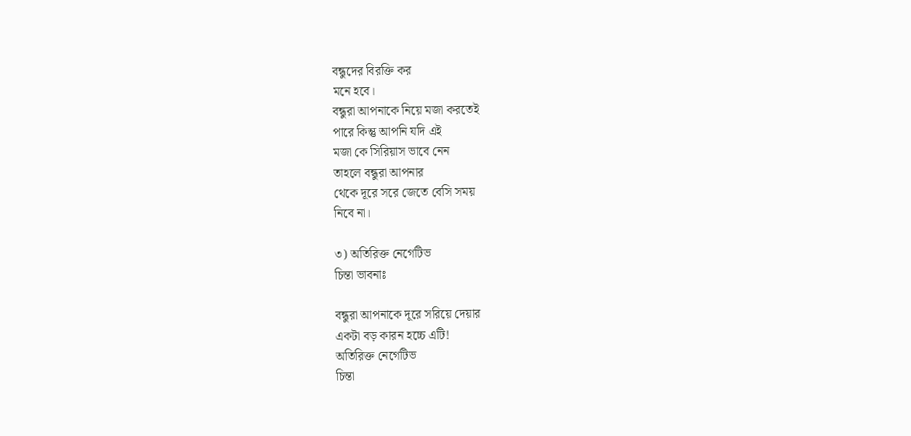বন্ধুদের বিরক্তি কর
মনে হবে।
বন্ধুরা আপনাকে নিয়ে মজা করতেই
পারে কিন্তু আপনি যদি এই
মজা কে সিরিয়াস ভাবে নেন
তাহলে বন্ধুরা আপনার
থেকে দূরে সরে জেতে বেসি সময়
নিবে না।

৩) অতিরিক্ত নেগেটিভ
চিন্তা ভাবনাঃ

বন্ধুরা আপনাকে দূরে সরিয়ে দেয়ার
একটা বড় কারন হচ্চে এটি!
অতিরিক্ত নেগেটিভ
চিন্তা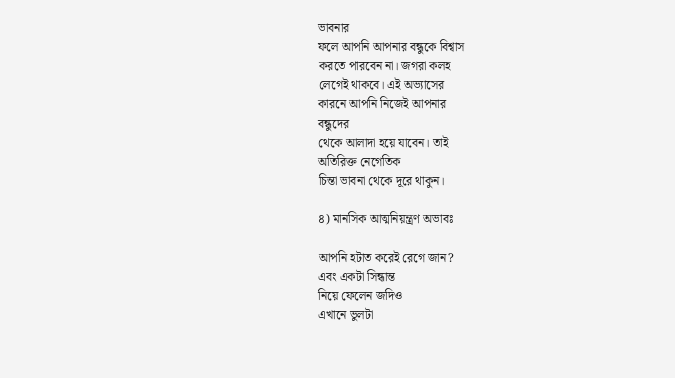ভাবনার
ফলে আপনি আপনার বন্ধুকে বিশ্বাস
করতে পারবেন না। জগরা কলহ
লেগেই থাকবে। এই অভ্যাসের
কারনে আপনি নিজেই আপনার
বন্ধুদের
থেকে আলাদা হয়ে যাবেন। তাই
অতিরিক্ত নেগেতিক
চিন্তা ভাবনা থেকে দূরে থাকুন।

৪) মানসিক আত্মনিয়ন্ত্রণ অভাবঃ

আপনি হটাত করেই রেগে জান?
এবং একটা সিন্ধান্ত
নিয়ে ফেলেন জদিও
এখানে ভুলটা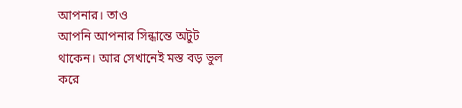আপনার। তাও
আপনি আপনার সিন্ধান্তে অটুট
থাকেন। আর সেখানেই মস্ত বড় ভুল
করে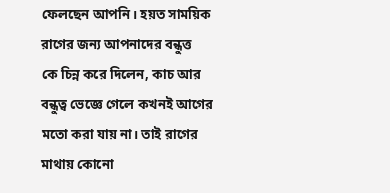ফেলছেন আপনি। হয়ত সাময়িক
রাগের জন্য আপনাদের বন্ধুত্ত
কে চিন্ন করে দিলেন, কাচ আর
বন্ধুত্ব ভেজ্ঞে গেলে কখনই আগের
মতো করা যায় না। তাই রাগের
মাথায় কোনো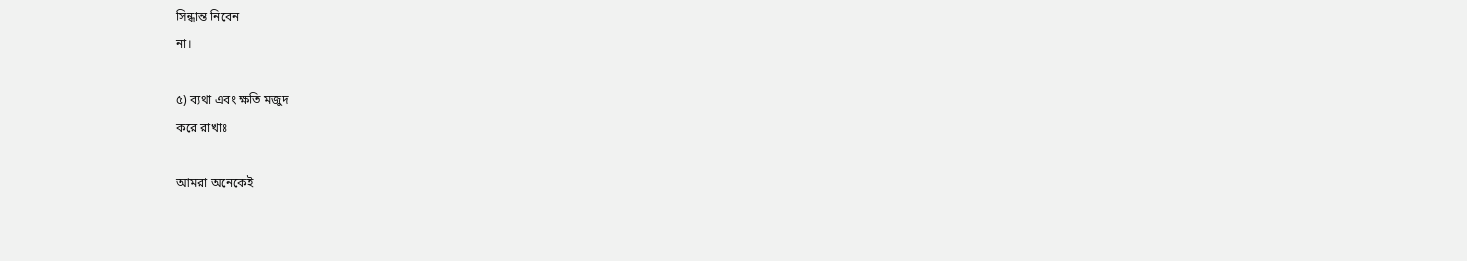সিন্ধান্ত নিবেন
না।

৫) ব্যথা এবং ক্ষতি মজুদ
করে রাখাঃ

আমরা অনেকেই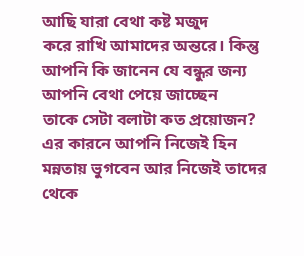আছি যারা বেথা কষ্ট মজুদ
করে রাখি আমাদের অন্তরে। কিন্তু
আপনি কি জানেন যে বন্ধুর জন্য
আপনি বেথা পেয়ে জাচ্ছেন
তাকে সেটা বলাটা কত প্রয়োজন?
এর কারনে আপনি নিজেই হিন
মন্নতায় ভুগবেন আর নিজেই তাদের
থেকে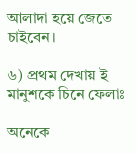আলাদা হয়ে জেতে চাইবেন।

৬) প্রথম দেখায় ই
মানুশকে চিনে ফেলাঃ

অনেকে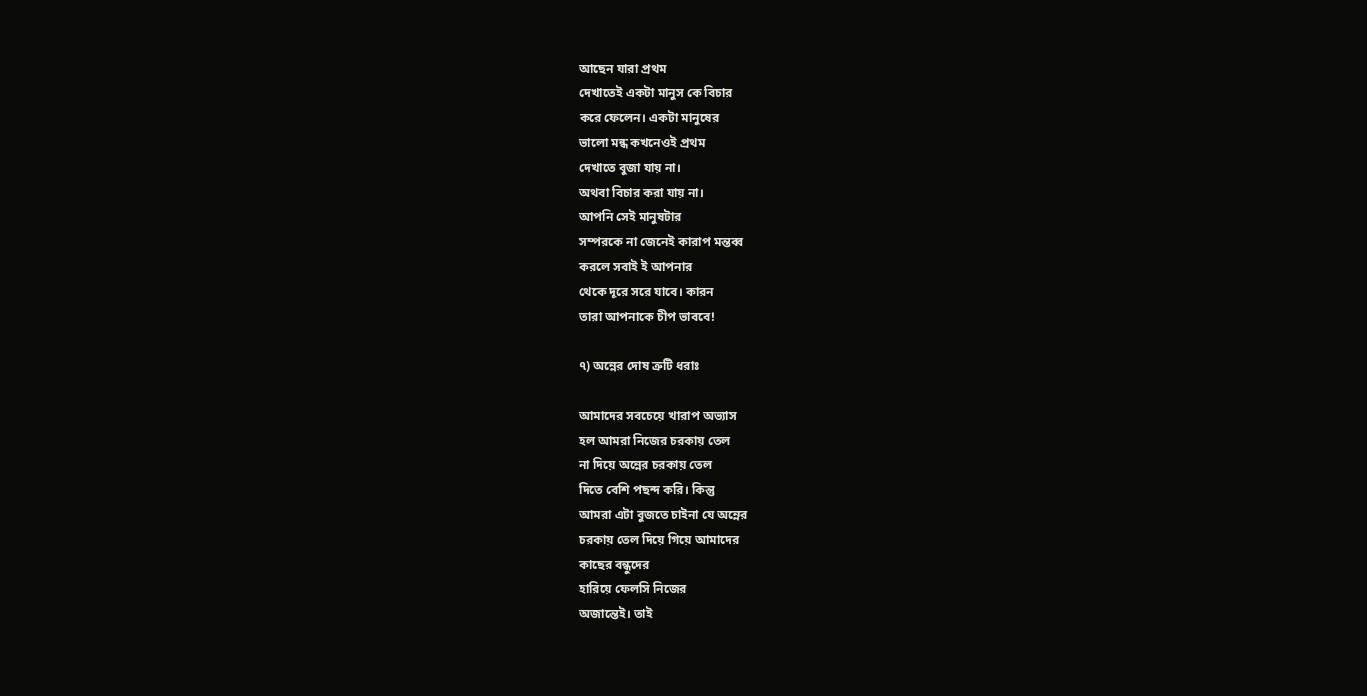আছেন যারা প্রথম
দেখাতেই একটা মানুস কে বিচার
করে ফেলেন। একটা মানুষের
ভালো মন্ধ কখনেওই প্রথম
দেখাতে বুজা যায় না।
অথবা বিচার করা যায় না।
আপনি সেই মানুষটার
সম্পরকে না জেনেই কারাপ মন্তব্ব
করলে সবাই ই আপনার
থেকে দূরে সরে যাবে। কারন
তারা আপনাকে চীপ ভাববে!

৭) অন্নের দোষ ত্রুটি ধরাঃ

আমাদের সবচেয়ে খারাপ অভ্যাস
হল আমরা নিজের চরকায় তেল
না দিয়ে অন্নের চরকায় তেল
দিতে বেশি পছন্দ করি। কিন্তু
আমরা এটা বুজতে চাইনা যে অন্নের
চরকায় তেল দিয়ে গিয়ে আমাদের
কাছের বন্ধুদের
হারিয়ে ফেলসি নিজের
অজান্তেই। তাই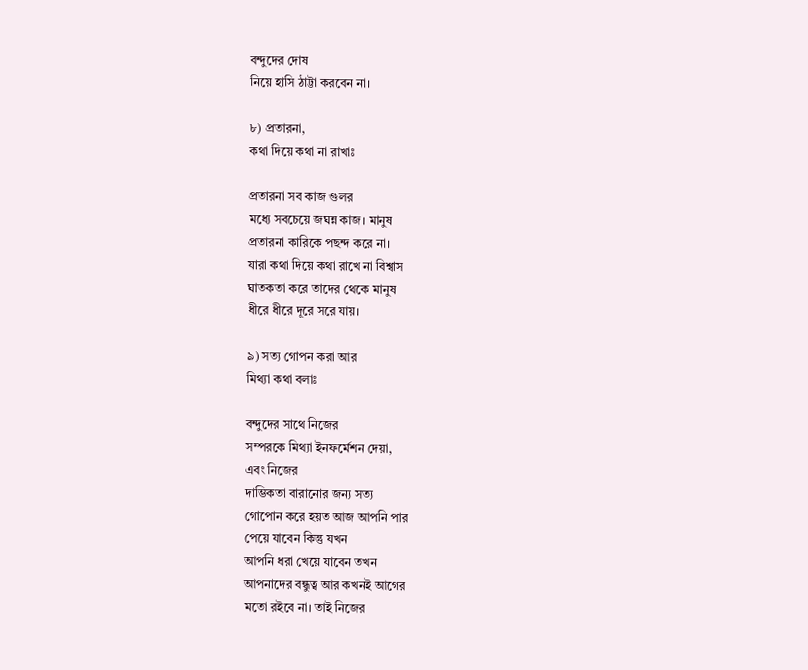বন্দুদের দোষ
নিয়ে হাসি ঠাট্টা করবেন না।

৮) প্রতারনা,
কথা দিয়ে কথা না রাখাঃ

প্রতারনা সব কাজ গুলর
মধ্যে সবচেয়ে জঘন্ন কাজ। মানুষ
প্রতারনা কারিকে পছন্দ করে না।
যারা কথা দিয়ে কথা রাখে না বিশ্বাস
ঘাতকতা করে তাদের থেকে মানুষ
ধীরে ধীরে দূরে সরে যায়।

৯) সত্য গোপন করা আর
মিথ্যা কথা বলাঃ

বন্দুদের সাথে নিজের
সম্পরকে মিথ্যা ইনফর্মেশন দেয়া,
এবং নিজের
দাম্ভিকতা বারানোর জন্য সত্য
গোপোন করে হয়ত আজ আপনি পার
পেয়ে যাবেন কিন্তু যখন
আপনি ধরা খেয়ে যাবেন তখন
আপনাদের বন্ধুত্ব আর কখনই আগের
মতো রইবে না। তাই নিজের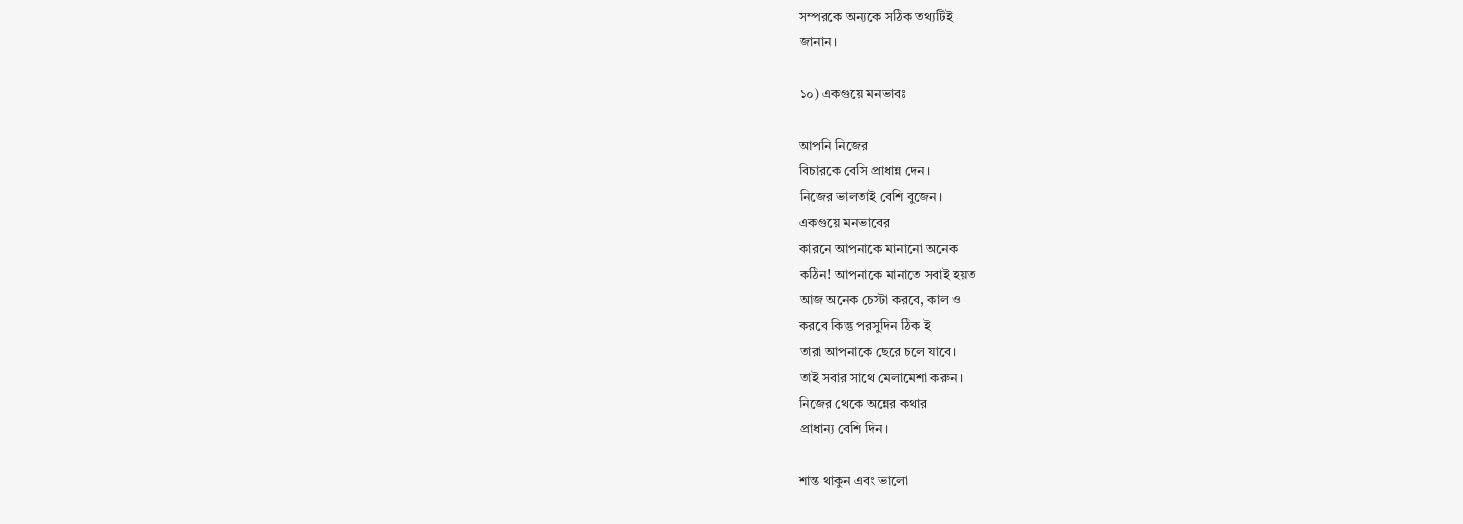সম্পরকে অন্যকে সঠিক তথ্যটিই
জানান।

১০) একগুয়ে মনভাবঃ

আপনি নিজের
বিচারকে বেসি প্রাধান্ন দেন।
নিজের ভালতাই বেশি বুজেন।
একগুয়ে মনভাবের
কারনে আপনাকে মানানো অনেক
কঠিন! আপনাকে মানাতে সবাই হয়ত
আজ অনেক চেস্টা করবে, কাল ও
করবে কিন্তু পরসুদিন ঠিক ই
তারা আপনাকে ছেরে চলে যাবে।
তাই সবার সাথে মেলামেশা করুন।
নিজের থেকে অন্নের কথার
প্রাধান্য বেশি দিন।

শান্ত থাকুন এবং ভালো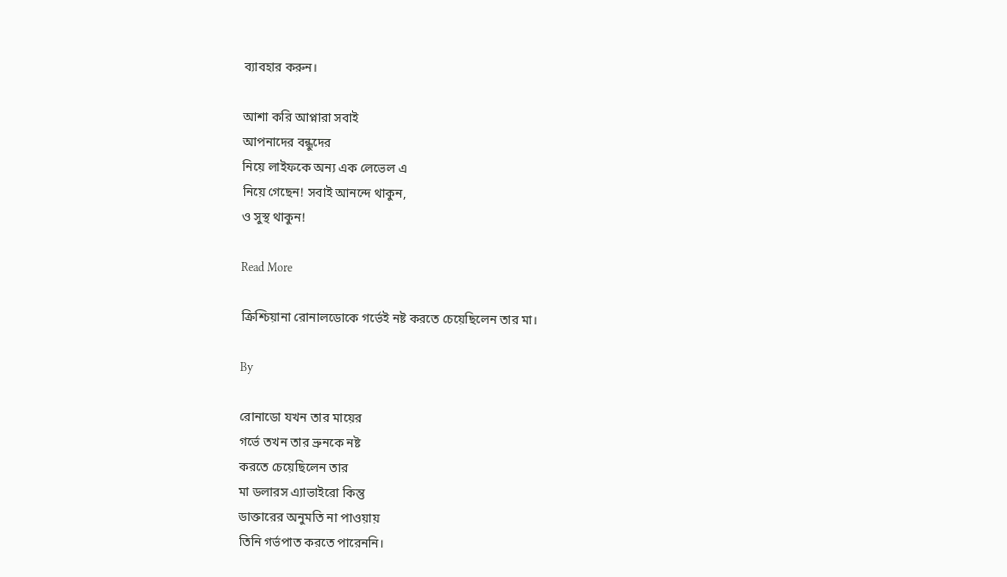ব্যাবহার করুন।

আশা করি আপ্নারা সবাই
আপনাদের বন্ধুদের
নিয়ে লাইফকে অন্য এক লেভেল এ
নিয়ে গেছেন! সবাই আনন্দে থাকুন,
ও সুস্থ থাকুন!

Read More

ক্রিশ্চিয়ানা রোনালডোকে গর্ভেই নষ্ট করতে চেয়েছিলেন তার মা।

By

রোনাডো যখন তার মায়ের
গর্ভে তখন তার ভ্রুনকে নষ্ট
করতে চেয়েছিলেন তার
মা ডলারস এ্যাভাইরো কিন্তু
ডাক্তারের অনুমতি না পাওয়ায়
তিনি গর্ভপাত করতে পারেননি।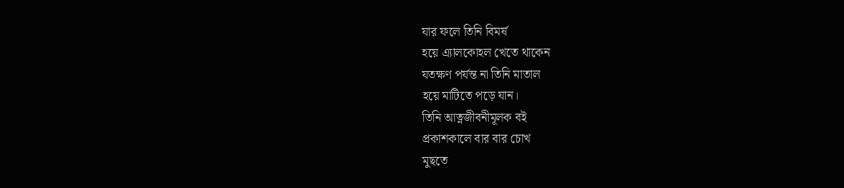যার ফলে তিনি বিমর্ষ
হয়ে এ্যালকোহল খেতে থাকেন
যতক্ষণ পর্যন্ত না তিনি মাতাল
হয়ে মাটিতে পড়ে যান।
তিনি আত্নজীবনীমূলক বই
প্রকাশকালে বার বার চোখ
মুছতে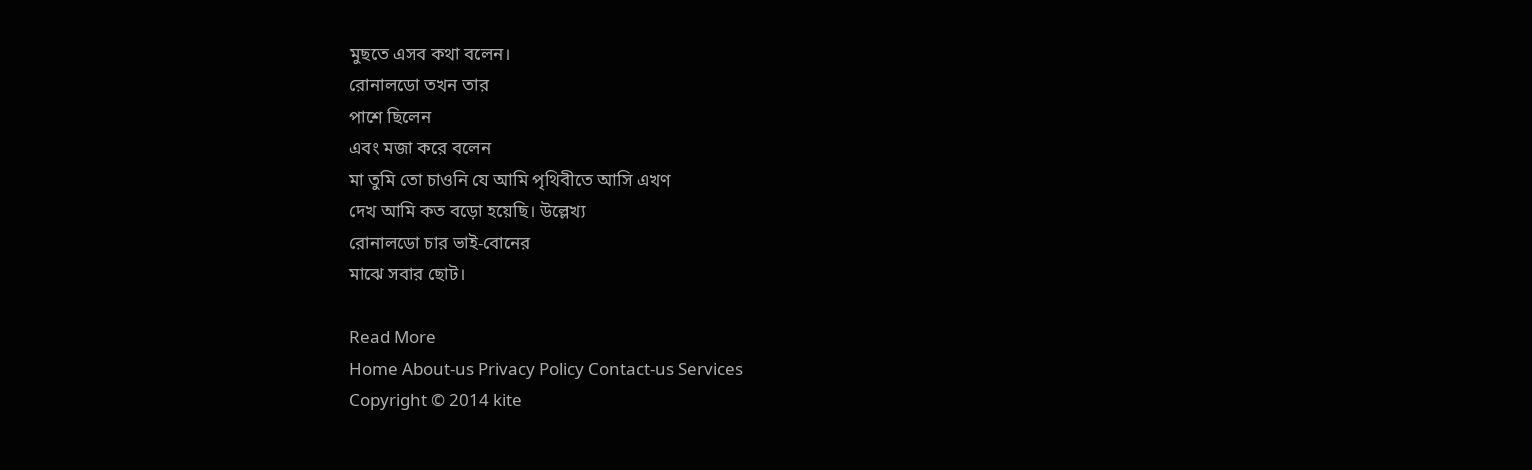মুছতে এসব কথা বলেন।
রোনালডো তখন তার
পাশে ছিলেন
এবং মজা করে বলেন
মা তুমি তো চাওনি যে আমি পৃথিবীতে আসি এখণ
দেখ আমি কত বড়ো হয়েছি। উল্লেখ্য
রোনালডো চার ভাই-বোনের
মাঝে সবার ছোট।

Read More
Home About-us Privacy Policy Contact-us Services
Copyright © 2014 kite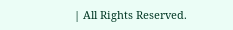| All Rights Reserved.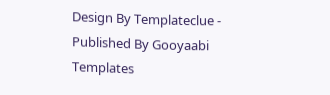Design By Templateclue - Published By Gooyaabi Templates